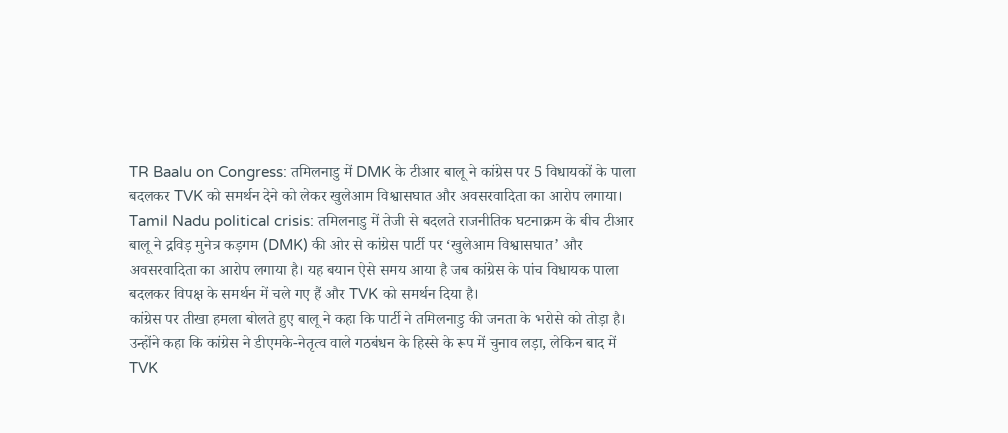TR Baalu on Congress: तमिलनाडु में DMK के टीआर बालू ने कांग्रेस पर 5 विधायकों के पाला बदलकर TVK को समर्थन देने को लेकर खुलेआम विश्वासघात और अवसरवादिता का आरोप लगाया।
Tamil Nadu political crisis: तमिलनाडु में तेजी से बदलते राजनीतिक घटनाक्रम के बीच टीआर बालू ने द्रविड़ मुनेत्र कड़गम (DMK) की ओर से कांग्रेस पार्टी पर ‘खुलेआम विश्वासघात’ और अवसरवादिता का आरोप लगाया है। यह बयान ऐसे समय आया है जब कांग्रेस के पांच विधायक पाला बदलकर विपक्ष के समर्थन में चले गए हैं और TVK को समर्थन दिया है।
कांग्रेस पर तीखा हमला बोलते हुए बालू ने कहा कि पार्टी ने तमिलनाडु की जनता के भरोसे को तोड़ा है। उन्होंने कहा कि कांग्रेस ने डीएमके-नेतृत्व वाले गठबंधन के हिस्से के रूप में चुनाव लड़ा, लेकिन बाद में TVK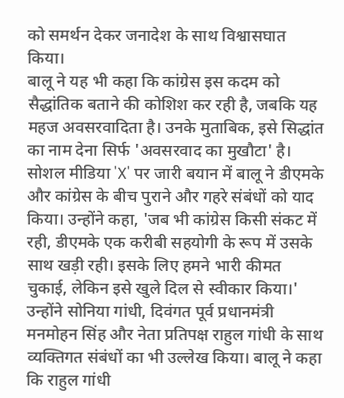को समर्थन देकर जनादेश के साथ विश्वासघात किया।
बालू ने यह भी कहा कि कांग्रेस इस कदम को सैद्धांतिक बताने की कोशिश कर रही है, जबकि यह महज अवसरवादिता है। उनके मुताबिक, इसे सिद्धांत का नाम देना सिर्फ 'अवसरवाद का मुखौटा' है।
सोशल मीडिया 'X' पर जारी बयान में बालू ने डीएमके और कांग्रेस के बीच पुराने और गहरे संबंधों को याद किया। उन्होंने कहा, 'जब भी कांग्रेस किसी संकट में रही, डीएमके एक करीबी सहयोगी के रूप में उसके साथ खड़ी रही। इसके लिए हमने भारी कीमत चुकाई, लेकिन इसे खुले दिल से स्वीकार किया।'
उन्होंने सोनिया गांधी, दिवंगत पूर्व प्रधानमंत्री मनमोहन सिंह और नेता प्रतिपक्ष राहुल गांधी के साथ व्यक्तिगत संबंधों का भी उल्लेख किया। बालू ने कहा कि राहुल गांधी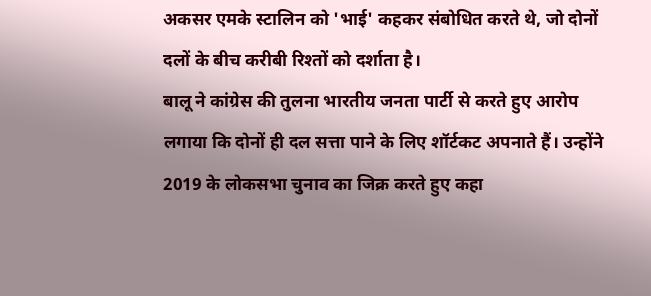अकसर एमके स्टालिन को 'भाई' कहकर संबोधित करते थे, जो दोनों दलों के बीच करीबी रिश्तों को दर्शाता है।
बालू ने कांग्रेस की तुलना भारतीय जनता पार्टी से करते हुए आरोप लगाया कि दोनों ही दल सत्ता पाने के लिए शॉर्टकट अपनाते हैं। उन्होंने 2019 के लोकसभा चुनाव का जिक्र करते हुए कहा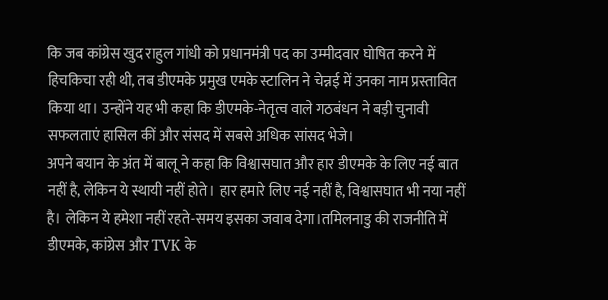कि जब कांग्रेस खुद राहुल गांधी को प्रधानमंत्री पद का उम्मीदवार घोषित करने में हिचकिचा रही थी, तब डीएमके प्रमुख एमके स्टालिन ने चेन्नई में उनका नाम प्रस्तावित किया था। उन्होंने यह भी कहा कि डीएमके-नेतृत्व वाले गठबंधन ने बड़ी चुनावी सफलताएं हासिल कीं और संसद में सबसे अधिक सांसद भेजे।
अपने बयान के अंत में बालू ने कहा कि विश्वासघात और हार डीएमके के लिए नई बात नहीं है, लेकिन ये स्थायी नहीं होते। हार हमारे लिए नई नहीं है, विश्वासघात भी नया नहीं है। लेकिन ये हमेशा नहीं रहते-समय इसका जवाब देगा।तमिलनाडु की राजनीति में डीएमके, कांग्रेस और TVK के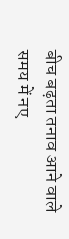बीच बढ़ता तनाव आने वाले समय में नए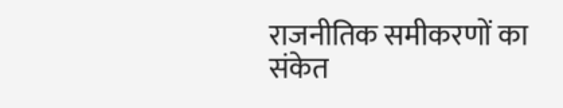राजनीतिक समीकरणों का संकेत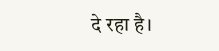दे रहा है।